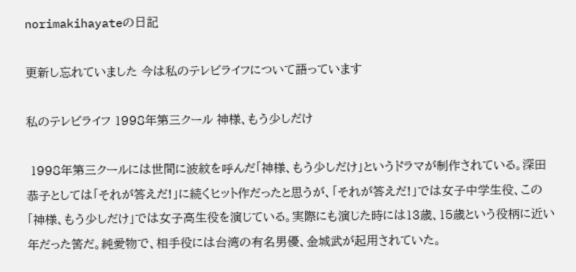norimakihayateの日記

更新し忘れていました 今は私のテレビライフについて語っています

私のテレビライフ 1998年第三クール 神様、もう少しだけ

 1998年第三クールには世間に波紋を呼んだ「神様、もう少しだけ」というドラマが制作されている。深田恭子としては「それが答えだ!」に続くヒット作だったと思うが、「それが答えだ!」では女子中学生役、この「神様、もう少しだけ」では女子高生役を演じている。実際にも演じた時には13歳、15歳という役柄に近い年だった筈だ。純愛物で、相手役には台湾の有名男優、金城武が起用されていた。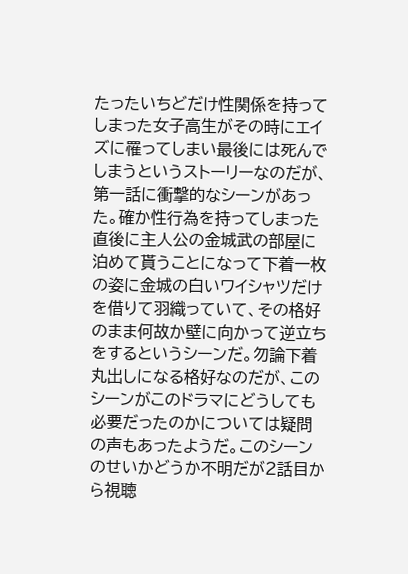たったいちどだけ性関係を持ってしまった女子高生がその時にエイズに罹ってしまい最後には死んでしまうというストーリーなのだが、第一話に衝撃的なシーンがあった。確か性行為を持ってしまった直後に主人公の金城武の部屋に泊めて貰うことになって下着一枚の姿に金城の白いワイシャツだけを借りて羽織っていて、その格好のまま何故か壁に向かって逆立ちをするというシーンだ。勿論下着丸出しになる格好なのだが、このシーンがこのドラマにどうしても必要だったのかについては疑問の声もあったようだ。このシーンのせいかどうか不明だが2話目から視聴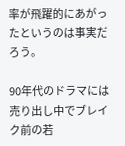率が飛躍的にあがったというのは事実だろう。

90年代のドラマには売り出し中でブレイク前の若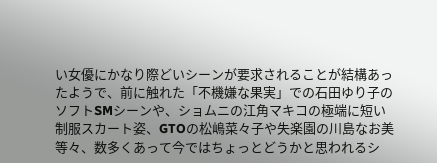い女優にかなり際どいシーンが要求されることが結構あったようで、前に触れた「不機嫌な果実」での石田ゆり子のソフトSMシーンや、ショムニの江角マキコの極端に短い制服スカート姿、GTOの松嶋菜々子や失楽園の川島なお美等々、数多くあって今ではちょっとどうかと思われるシ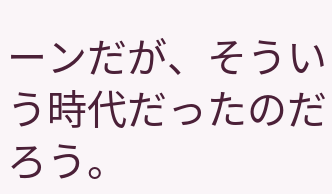ーンだが、そういう時代だったのだろう。